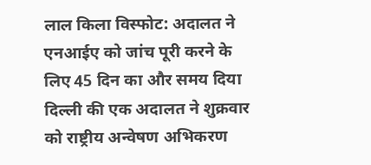लाल किला विस्फोट: अदालत ने एनआईए को जांच पूरी करने के लिए 45 दिन का और समय दिया
दिल्ली की एक अदालत ने शुक्रवार को राष्ट्रीय अन्वेषण अभिकरण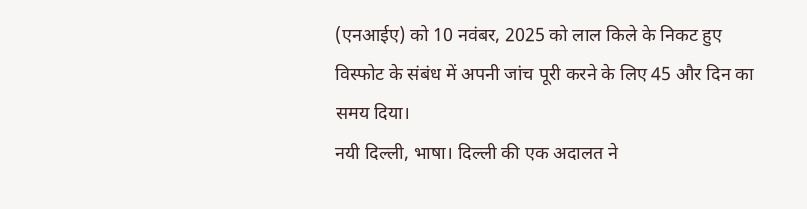(एनआईए) को 10 नवंबर, 2025 को लाल किले के निकट हुए विस्फोट के संबंध में अपनी जांच पूरी करने के लिए 45 और दिन का समय दिया।
नयी दिल्ली, भाषा। दिल्ली की एक अदालत ने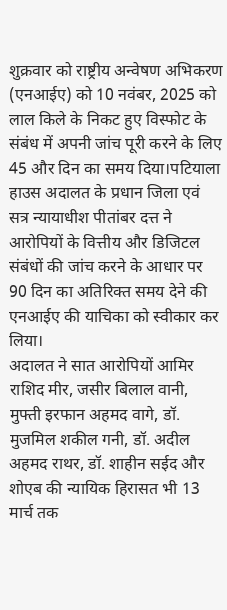शुक्रवार को राष्ट्रीय अन्वेषण अभिकरण (एनआईए) को 10 नवंबर, 2025 को लाल किले के निकट हुए विस्फोट के संबंध में अपनी जांच पूरी करने के लिए 45 और दिन का समय दिया।पटियाला हाउस अदालत के प्रधान जिला एवं सत्र न्यायाधीश पीतांबर दत्त ने आरोपियों के वित्तीय और डिजिटल संबंधों की जांच करने के आधार पर 90 दिन का अतिरिक्त समय देने की एनआईए की याचिका को स्वीकार कर लिया।
अदालत ने सात आरोपियों आमिर राशिद मीर, जसीर बिलाल वानी, मुफ्ती इरफान अहमद वागे, डॉ. मुजमिल शकील गनी, डॉ. अदील अहमद राथर, डॉ. शाहीन सईद और शोएब की न्यायिक हिरासत भी 13 मार्च तक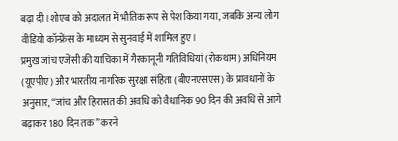बढ़ा दी।शोएब को अदालत में भौतिक रूप से पेश किया गया, जबकि अन्य लोग वीडियो कॉन्फ्रेंस के माध्यम से सुनवाई में शामिल हुए।
प्रमुख जांच एजेंसी की याचिका में गैरकानूनी गतिविधियां (रोकथाम) अधिनियम (यूएपीए) और भारतीय नागरिक सुरक्षा संहिता (बीएनएसएस) के प्रावधानों के अनुसार, ‘‘जांच और हिरासत की अवधि को वैधानिक 90 दिन की अवधि से आगे बढ़ाकर 180 दिन तक’’ करने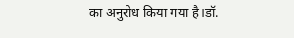का अनुरोध किया गया है।डॉ.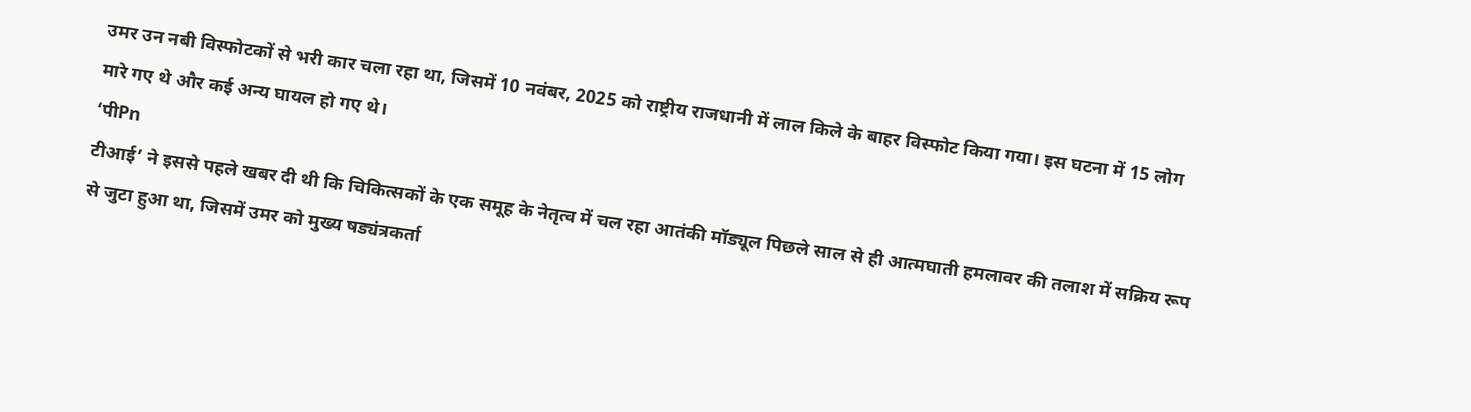उमर उन नबी विस्फोटकों से भरी कार चला रहा था, जिसमें 10 नवंबर, 2025 को राष्ट्रीय राजधानी में लाल किले के बाहर विस्फोट किया गया। इस घटना में 15 लोग मारे गए थे और कई अन्य घायल हो गए थे।
‘पीPn
टीआई’ ने इससे पहले खबर दी थी कि चिकित्सकों के एक समूह के नेतृत्व में चल रहा आतंकी मॉड्यूल पिछले साल से ही आत्मघाती हमलावर की तलाश में सक्रिय रूप से जुटा हुआ था, जिसमें उमर को मुख्य षड्यंत्रकर्ता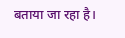बताया जा रहा है।